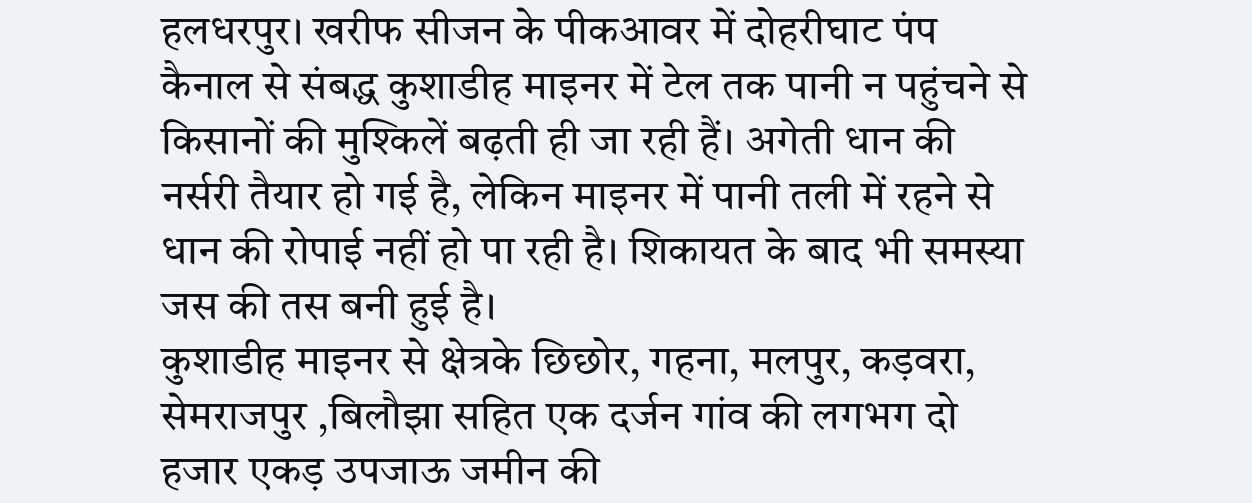हलधरपुर। खरीफ सीजन के पीकआवर में दोहरीघाट पंप कैनाल से संबद्ध कुशाडीह माइनर में टेल तक पानी न पहुंचने से किसानों की मुश्किलें बढ़ती ही जा रही हैं। अगेती धान की नर्सरी तैयार हो गई है, लेकिन माइनर में पानी तली में रहने से धान की रोपाई नहीं हो पा रही है। शिकायत के बाद भी समस्या जस की तस बनी हुई है।
कुशाडीह माइनर से क्षेत्रके छिछोर, गहना, मलपुर, कड़वरा, सेमराजपुर ,बिलौझा सहित एक दर्जन गांव की लगभग दो हजार एकड़ उपजाऊ जमीन की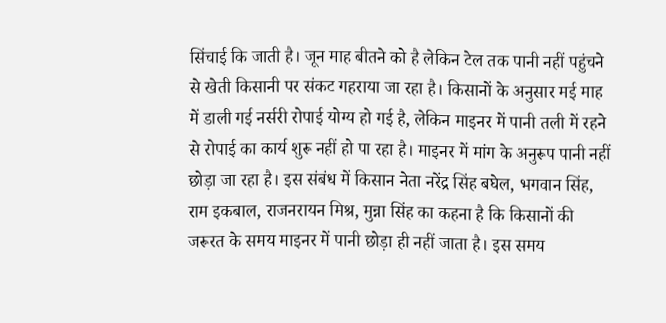सिंचाई कि जाती है। जून माह बीतने को है लेकिन टेल तक पानी नहीं पहुंचने से खेती किसानी पर संकट गहराया जा रहा है। किसानों के अनुसार मई माह में डाली गई नर्सरी रोपाई योग्य हो गई है, लेकिन माइनर में पानी तली में रहने से रोपाई का कार्य शुरू नहीं हो पा रहा है। माइनर में मांग के अनुरूप पानी नहीं छोड़ा जा रहा है। इस संबंध में किसान नेता नरेंद्र सिंह बघेल, भगवान सिंह, राम इकबाल, राजनरायन मिश्र, मुन्ना सिंह का कहना है कि किसानों की जरूरत के समय माइनर में पानी छोड़ा ही नहीं जाता है। इस समय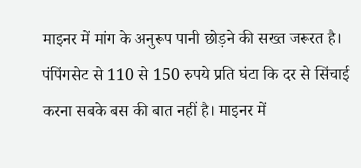माइनर में मांग के अनुरूप पानी छोड़ने की सख्त जरूरत है। पंपिंगसेट से 110 से 150 रुपये प्रति घंटा कि दर से सिंचाई करना सबके बस की बात नहीं है। माइनर में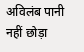अविलंब पानी नहीं छोड़ा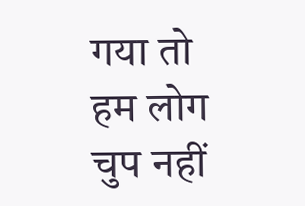गया तो हम लोग चुप नहीं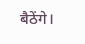बैठेंगे।